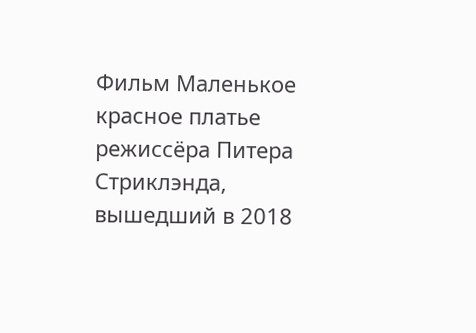Фильм Маленькое красное платье режиссёра Питера Стриклэнда, вышедший в 2018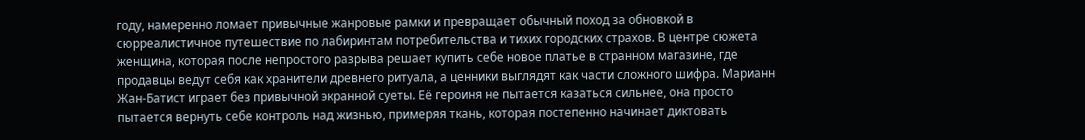году, намеренно ломает привычные жанровые рамки и превращает обычный поход за обновкой в сюрреалистичное путешествие по лабиринтам потребительства и тихих городских страхов. В центре сюжета женщина, которая после непростого разрыва решает купить себе новое платье в странном магазине, где продавцы ведут себя как хранители древнего ритуала, а ценники выглядят как части сложного шифра. Марианн Жан-Батист играет без привычной экранной суеты. Её героиня не пытается казаться сильнее, она просто пытается вернуть себе контроль над жизнью, примеряя ткань, которая постепенно начинает диктовать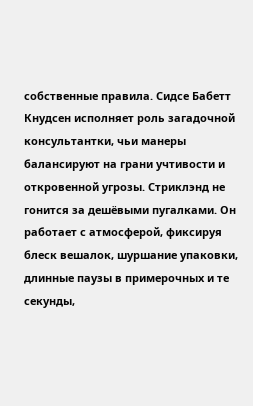собственные правила. Сидсе Бабетт Кнудсен исполняет роль загадочной консультантки, чьи манеры балансируют на грани учтивости и откровенной угрозы. Стриклэнд не гонится за дешёвыми пугалками. Он работает с атмосферой, фиксируя блеск вешалок, шуршание упаковки, длинные паузы в примерочных и те секунды,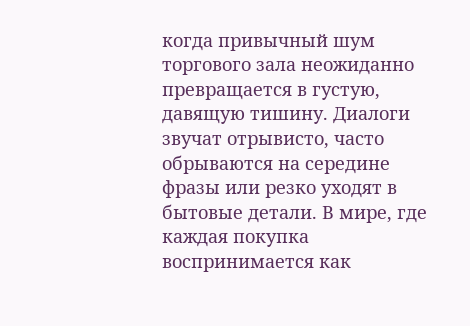когда привычный шум торгового зала неожиданно превращается в густую, давящую тишину. Диалоги звучат отрывисто, часто обрываются на середине фразы или резко уходят в бытовые детали. В мире, где каждая покупка воспринимается как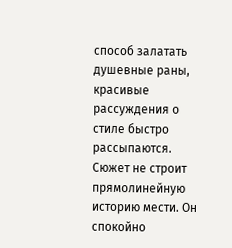способ залатать душевные раны, красивые рассуждения о стиле быстро рассыпаются. Сюжет не строит прямолинейную историю мести. Он спокойно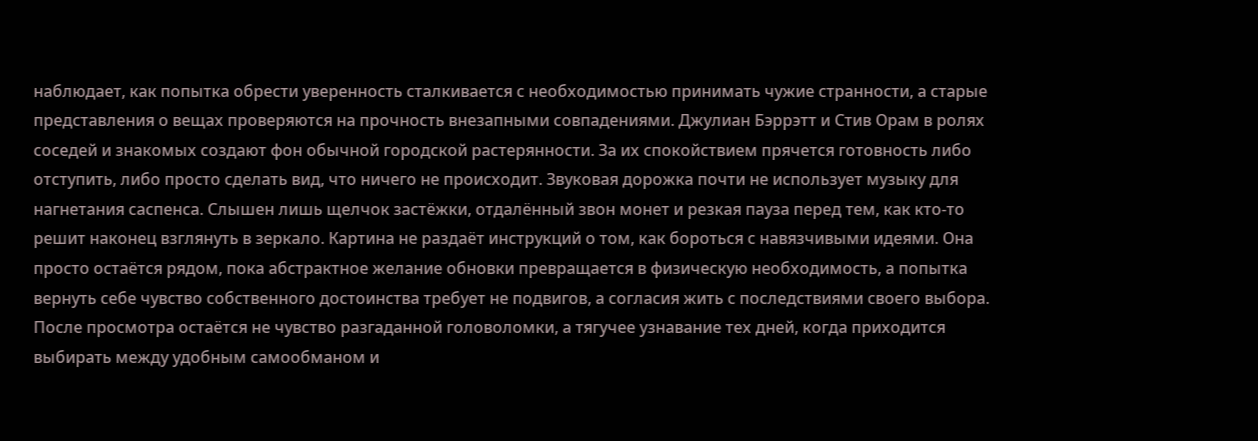наблюдает, как попытка обрести уверенность сталкивается с необходимостью принимать чужие странности, а старые представления о вещах проверяются на прочность внезапными совпадениями. Джулиан Бэррэтт и Стив Орам в ролях соседей и знакомых создают фон обычной городской растерянности. За их спокойствием прячется готовность либо отступить, либо просто сделать вид, что ничего не происходит. Звуковая дорожка почти не использует музыку для нагнетания саспенса. Слышен лишь щелчок застёжки, отдалённый звон монет и резкая пауза перед тем, как кто-то решит наконец взглянуть в зеркало. Картина не раздаёт инструкций о том, как бороться с навязчивыми идеями. Она просто остаётся рядом, пока абстрактное желание обновки превращается в физическую необходимость, а попытка вернуть себе чувство собственного достоинства требует не подвигов, а согласия жить с последствиями своего выбора. После просмотра остаётся не чувство разгаданной головоломки, а тягучее узнавание тех дней, когда приходится выбирать между удобным самообманом и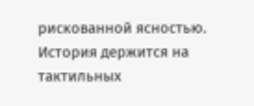рискованной ясностью. История держится на тактильных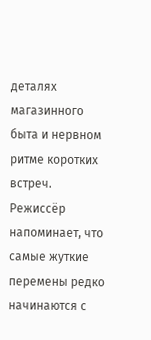деталях магазинного быта и нервном ритме коротких встреч. Режиссёр напоминает, что самые жуткие перемены редко начинаются с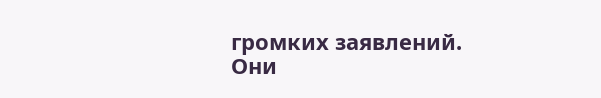громких заявлений. Они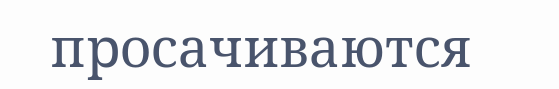просачиваются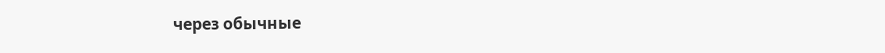через обычные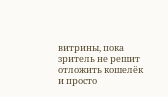витрины, пока зритель не решит отложить кошелёк и просто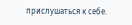прислушаться к себе.